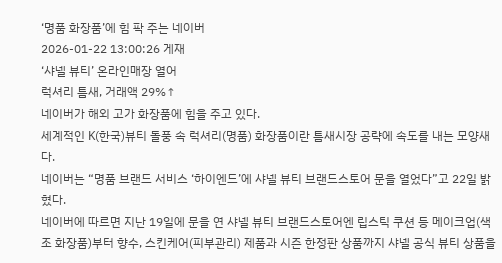‘명품 화장품’에 힘 팍 주는 네이버
2026-01-22 13:00:26 게재
‘샤넬 뷰티’ 온라인매장 열어
럭셔리 틈새, 거래액 29%↑
네이버가 해외 고가 화장품에 힘을 주고 있다.
세계적인 K(한국)뷰티 돌풍 속 럭셔리(명품) 화장품이란 틈새시장 공략에 속도를 내는 모양새다.
네이버는 “명품 브랜드 서비스 ‘하이엔드’에 샤넬 뷰티 브랜드스토어 문을 열었다”고 22일 밝혔다.
네이버에 따르면 지난 19일에 문을 연 샤넬 뷰티 브랜드스토어엔 립스틱 쿠션 등 메이크업(색조 화장품)부터 향수, 스킨케어(피부관리) 제품과 시즌 한정판 상품까지 샤넬 공식 뷰티 상품을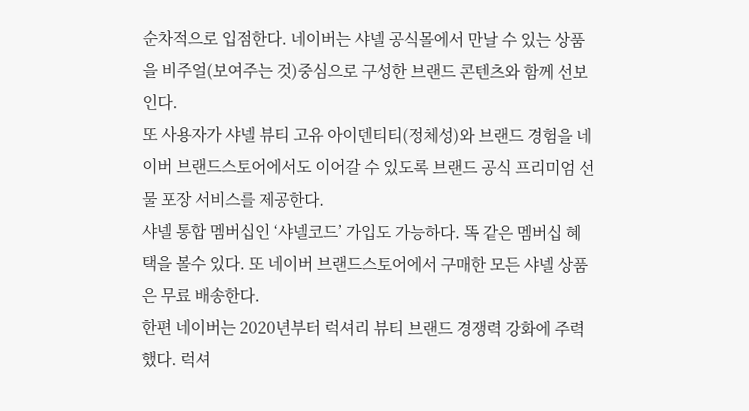순차적으로 입점한다. 네이버는 샤넬 공식몰에서 만날 수 있는 상품을 비주얼(보여주는 것)중심으로 구성한 브랜드 콘텐츠와 함께 선보인다.
또 사용자가 샤넬 뷰티 고유 아이덴티티(정체성)와 브랜드 경험을 네이버 브랜드스토어에서도 이어갈 수 있도록 브랜드 공식 프리미엄 선물 포장 서비스를 제공한다.
샤넬 통합 멤버십인 ‘샤넬코드’ 가입도 가능하다. 똑 같은 멤버십 혜택을 볼수 있다. 또 네이버 브랜드스토어에서 구매한 모든 샤넬 상품은 무료 배송한다.
한편 네이버는 2020년부터 럭셔리 뷰티 브랜드 경쟁력 강화에 주력했다. 럭셔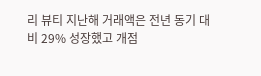리 뷰티 지난해 거래액은 전년 동기 대비 29% 성장했고 개점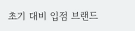초기 대비 입점 브랜드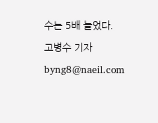수는 5배 늘었다.
고병수 기자 byng8@naeil.com